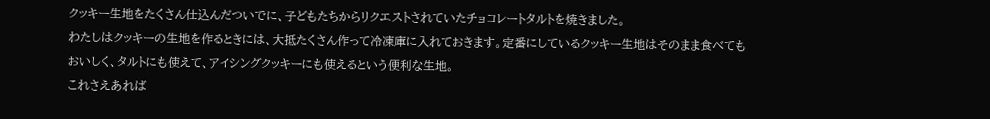クッキー生地をたくさん仕込んだついでに、子どもたちからリクエストされていたチョコレートタルトを焼きました。
わたしはクッキーの生地を作るときには、大抵たくさん作って冷凍庫に入れておきます。定番にしているクッキー生地はそのまま食べてもおいしく、タルトにも使えて、アイシングクッキーにも使えるという便利な生地。
これさえあれば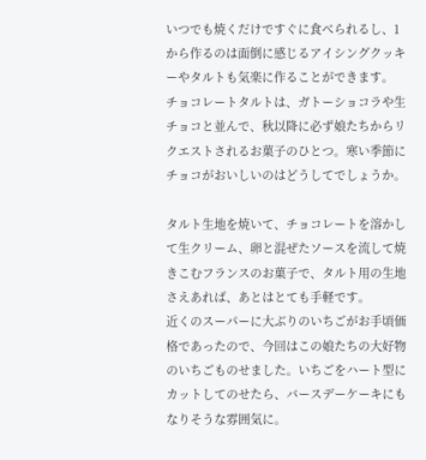いつでも焼くだけですぐに食べられるし、1から作るのは面倒に感じるアイシングクッキーやタルトも気楽に作ることができます。
チョコレートタルトは、ガトーショコラや生チョコと並んで、秋以降に必ず娘たちからリクエストされるお菓子のひとつ。寒い季節にチョコがおいしいのはどうしてでしょうか。

タルト生地を焼いて、チョコレートを溶かして生クリーム、卵と混ぜたソースを流して焼きこむフランスのお菓子で、タルト用の生地さえあれば、あとはとても手軽です。
近くのスーパーに大ぶりのいちごがお手頃価格であったので、今回はこの娘たちの大好物のいちごものせました。いちごをハート型にカットしてのせたら、バースデーケーキにもなりそうな雰囲気に。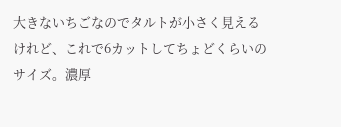大きないちごなのでタルトが小さく見えるけれど、これで6カットしてちょどくらいのサイズ。濃厚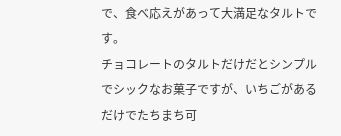で、食べ応えがあって大満足なタルトです。
チョコレートのタルトだけだとシンプルでシックなお菓子ですが、いちごがあるだけでたちまち可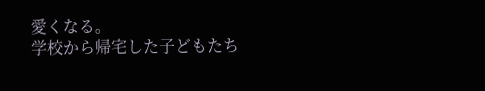愛くなる。
学校から帰宅した子どもたち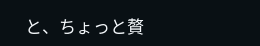と、ちょっと贅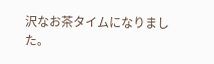沢なお茶タイムになりました。